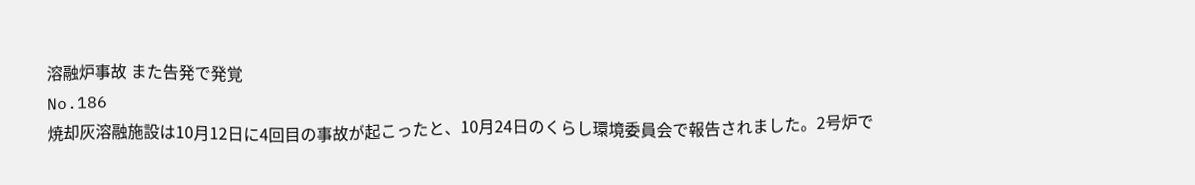溶融炉事故 また告発で発覚
No.186
焼却灰溶融施設は10月12日に4回目の事故が起こったと、10月24日のくらし環境委員会で報告されました。2号炉で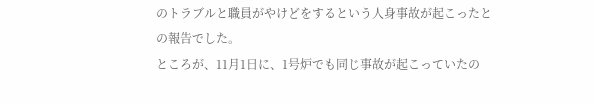のトラブルと職員がやけどをするという人身事故が起こったとの報告でした。
ところが、11月1日に、1号炉でも同じ事故が起こっていたの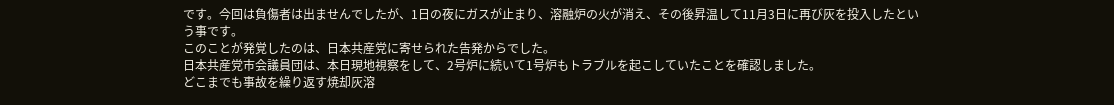です。今回は負傷者は出ませんでしたが、1日の夜にガスが止まり、溶融炉の火が消え、その後昇温して11月3日に再び灰を投入したという事です。
このことが発覚したのは、日本共産党に寄せられた告発からでした。
日本共産党市会議員団は、本日現地視察をして、2号炉に続いて1号炉もトラブルを起こしていたことを確認しました。
どこまでも事故を繰り返す焼却灰溶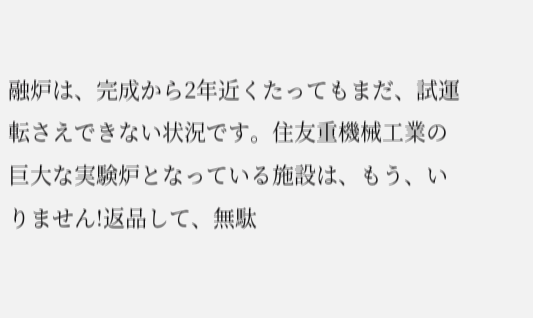融炉は、完成から2年近くたってもまだ、試運転さえできない状況です。住友重機械工業の巨大な実験炉となっている施設は、もう、いりません!返品して、無駄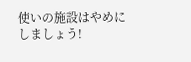使いの施設はやめにしましょう!